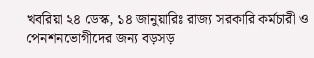খবরিয়া ২৪ ডেস্ক, ১৪ জানুয়ারিঃ রাজ্য সরকারি কর্মচারী ও পেনশনভোগীদের জন্য বড়সড়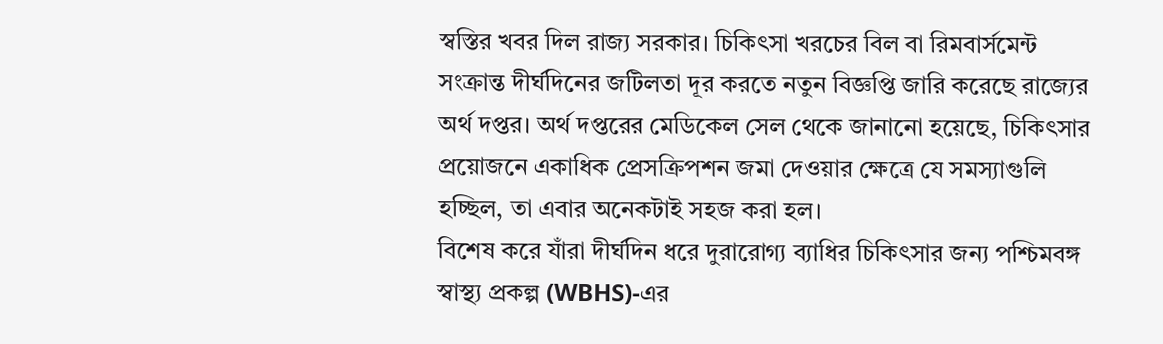স্বস্তির খবর দিল রাজ্য সরকার। চিকিৎসা খরচের বিল বা রিমবার্সমেন্ট সংক্রান্ত দীর্ঘদিনের জটিলতা দূর করতে নতুন বিজ্ঞপ্তি জারি করেছে রাজ্যের অর্থ দপ্তর। অর্থ দপ্তরের মেডিকেল সেল থেকে জানানো হয়েছে, চিকিৎসার প্রয়োজনে একাধিক প্রেসক্রিপশন জমা দেওয়ার ক্ষেত্রে যে সমস্যাগুলি হচ্ছিল, তা এবার অনেকটাই সহজ করা হল।
বিশেষ করে যাঁরা দীর্ঘদিন ধরে দুরারোগ্য ব্যাধির চিকিৎসার জন্য পশ্চিমবঙ্গ স্বাস্থ্য প্রকল্প (WBHS)-এর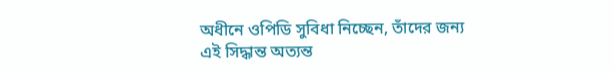অধীনে ওপিডি সুবিধা নিচ্ছেন, তাঁদের জন্য এই সিদ্ধান্ত অত্যন্ত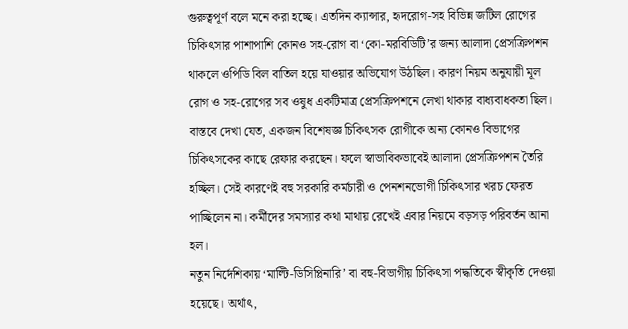গুরুত্বপূর্ণ বলে মনে করা হচ্ছে। এতদিন ক্যান্সার, হৃদরোগ-সহ বিভিন্ন জটিল রোগের চিকিৎসার পাশাপাশি কোনও সহ-রোগ বা ‘কো-মরবিডিটি’র জন্য আলাদা প্রেসক্রিপশন থাকলে ওপিডি বিল বাতিল হয়ে যাওয়ার অভিযোগ উঠছিল। কারণ নিয়ম অনুযায়ী মূল রোগ ও সহ-রোগের সব ওষুধ একটিমাত্র প্রেসক্রিপশনে লেখা থাকার বাধ্যবাধকতা ছিল।
বাস্তবে দেখা যেত, একজন বিশেষজ্ঞ চিকিৎসক রোগীকে অন্য কোনও বিভাগের চিকিৎসকের কাছে রেফার করছেন। ফলে স্বাভাবিকভাবেই আলাদা প্রেসক্রিপশন তৈরি হচ্ছিল। সেই কারণেই বহু সরকারি কর্মচারী ও পেনশনভোগী চিকিৎসার খরচ ফেরত পাচ্ছিলেন না। কর্মীদের সমস্যার কথা মাথায় রেখেই এবার নিয়মে বড়সড় পরিবর্তন আনা হল।
নতুন নির্দেশিকায় ‘মাল্টি-ডিসিপ্লিনারি’ বা বহু-বিভাগীয় চিকিৎসা পদ্ধতিকে স্বীকৃতি দেওয়া হয়েছে। অর্থাৎ,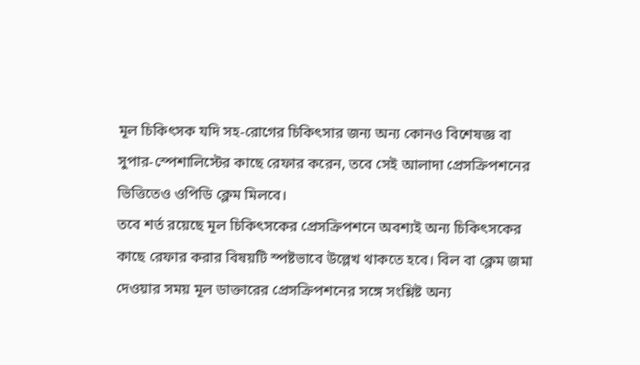মূল চিকিৎসক যদি সহ-রোগের চিকিৎসার জন্য অন্য কোনও বিশেষজ্ঞ বা সুপার-স্পেশালিস্টের কাছে রেফার করেন, তবে সেই আলাদা প্রেসক্রিপশনের ভিত্তিতেও ওপিডি ক্লেম মিলবে।
তবে শর্ত রয়েছে মূল চিকিৎসকের প্রেসক্রিপশনে অবশ্যই অন্য চিকিৎসকের কাছে রেফার করার বিষয়টি স্পষ্টভাবে উল্লেখ থাকতে হবে। বিল বা ক্লেম জমা দেওয়ার সময় মূল ডাক্তারের প্রেসক্রিপশনের সঙ্গে সংশ্লিষ্ট অন্য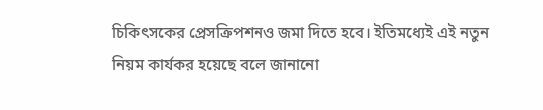চিকিৎসকের প্রেসক্রিপশনও জমা দিতে হবে। ইতিমধ্যেই এই নতুন নিয়ম কার্যকর হয়েছে বলে জানানো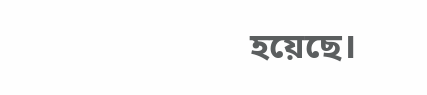হয়েছে।